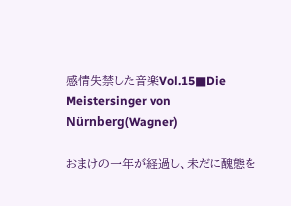感情失禁した音楽Vol.15■Die Meistersinger von Nürnberg(Wagner)

おまけの一年が経過し、未だに醜態を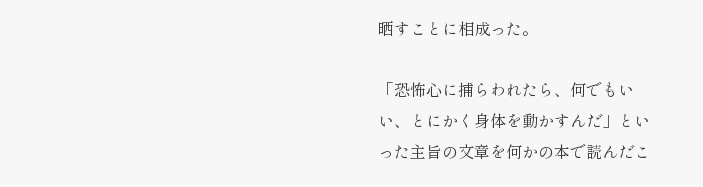晒すことに相成った。

「恐怖心に捕らわれたら、何でもいい、とにかく身体を動かすんだ」といった主旨の文章を何かの本で読んだこ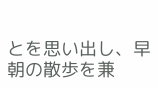とを思い出し、早朝の散歩を兼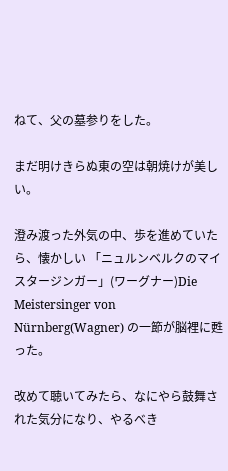ねて、父の墓参りをした。

まだ明けきらぬ東の空は朝焼けが美しい。

澄み渡った外気の中、歩を進めていたら、懐かしい 「ニュルンベルクのマイスタージンガー」(ワーグナー)Die Meistersinger von Nürnberg(Wagner) の一節が脳裡に甦った。

改めて聴いてみたら、なにやら鼓舞された気分になり、やるべき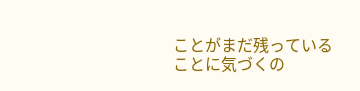ことがまだ残っていることに気づくの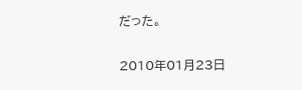だった。

2010年01月23日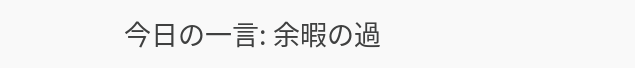今日の一言: 余暇の過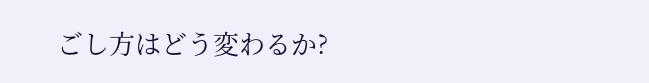ごし方はどう変わるか?